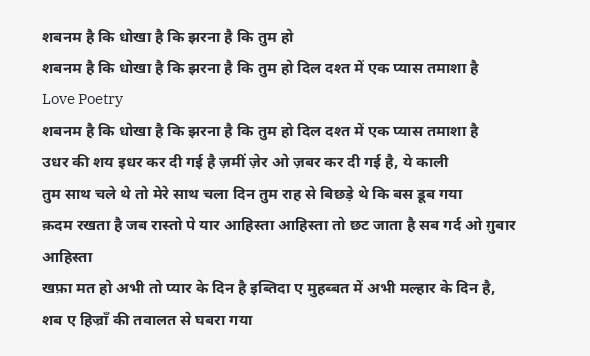शबनम है कि धोखा है कि झरना है कि तुम हो
शबनम है कि धोखा है कि झरना है कि तुम हो दिल दश्त में एक प्यास तमाशा है
Love Poetry
शबनम है कि धोखा है कि झरना है कि तुम हो दिल दश्त में एक प्यास तमाशा है
उधर की शय इधर कर दी गई है ज़मीं ज़ेर ओ ज़बर कर दी गई है, ये काली
तुम साथ चले थे तो मेरे साथ चला दिन तुम राह से बिछड़े थे कि बस डूब गया
क़दम रखता है जब रास्तो पे यार आहिस्ता आहिस्ता तो छट जाता है सब गर्द ओ ग़ुबार आहिस्ता
खफ़ा मत हो अभी तो प्यार के दिन है इब्तिदा ए मुहब्बत में अभी मल्हार के दिन है,
शब ए हिज्राँ की तवालत से घबरा गया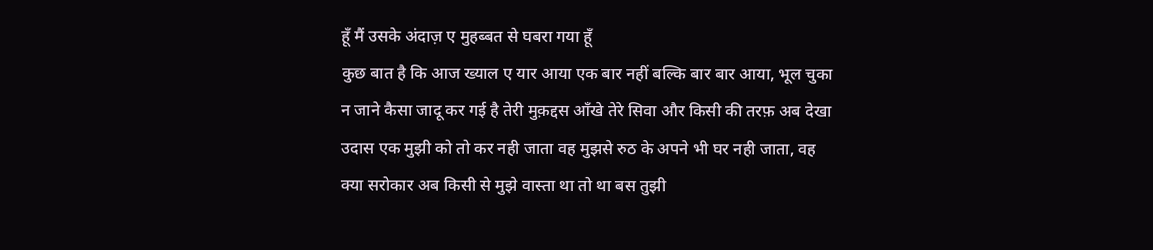हूँ मैं उसके अंदाज़ ए मुहब्बत से घबरा गया हूँ
कुछ बात है कि आज ख्याल ए यार आया एक बार नहीं बल्कि बार बार आया, भूल चुका
न जाने कैसा जादू कर गई है तेरी मुक़द्दस आँखे तेरे सिवा और किसी की तरफ़ अब देखा
उदास एक मुझी को तो कर नही जाता वह मुझसे रुठ के अपने भी घर नही जाता, वह
क्या सरोकार अब किसी से मुझे वास्ता था तो था बस तुझी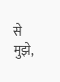से मुझे,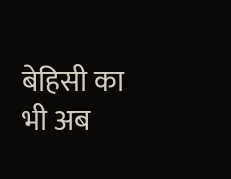बेहिसी का भी अब